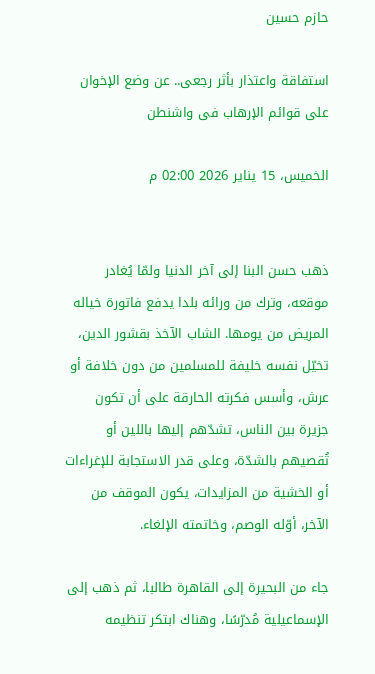حازم حسين

استفاقة واعتذار بأثر رجعى.. عن وضع الإخوان على قوائم الإرهاب فى واشنطن

الخميس، 15 يناير 2026 02:00 م


ذهب حسن البنا إلى آخر الدنيا ولمّا يُغادر موقعه، وترك من ورائه بلدا يدفع فاتورة خياله المريض من يومها. الشاب الآخذ بقشور الدين، تخيّل نفسه خليفة للمسلمين من دون خلافة أو عرش، وأسس فكرته الحارقة على أن تكون جزيرة بين الناس، تشدّهم إليها باللين أو تُقصيهم بالشدّة، وعلى قدر الاستجابة للإغراءات أو الخشية من المزايدات، يكون الموقف من الآخر، أوّله الوصم، وخاتمته الإلغاء.

جاء من البحيرة إلى القاهرة طالبا، ثم ذهب إلى الإسماعيلية مُدرّسًا، وهناك ابتكر تنظيمه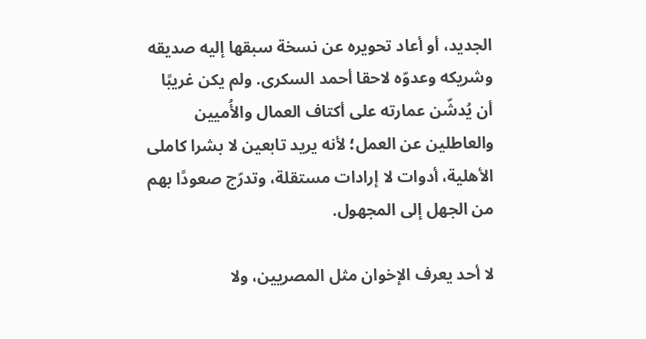الجديد، أو أعاد تحويره عن نسخة سبقها إليه صديقه وشريكه وعدوّه لاحقا أحمد السكرى. ولم يكن غريبًا أن يُدشّن عمارته على أكتاف العمال والأُميين والعاطلين عن العمل؛ لأنه يريد تابعين لا بشرا كاملى الأهلية، أدوات لا إرادات مستقلة، وتدرّج صعودًا بهم من الجهل إلى المجهول.

لا أحد يعرف الإخوان مثل المصريين، ولا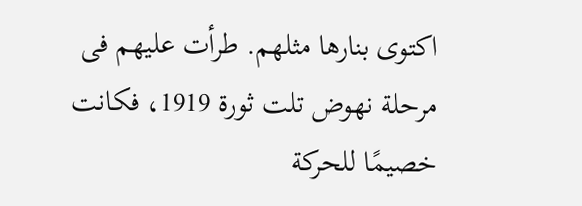اكتوى بنارها مثلهم. طرأت عليهم فى مرحلة نهوض تلت ثورة 1919، فكانت خصيمًا للحركة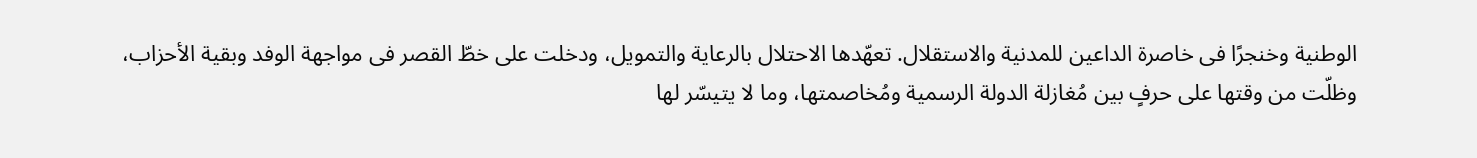الوطنية وخنجرًا فى خاصرة الداعين للمدنية والاستقلال. تعهّدها الاحتلال بالرعاية والتمويل، ودخلت على خطّ القصر فى مواجهة الوفد وبقية الأحزاب، وظلّت من وقتها على حرفٍ بين مُغازلة الدولة الرسمية ومُخاصمتها، وما لا يتيسّر لها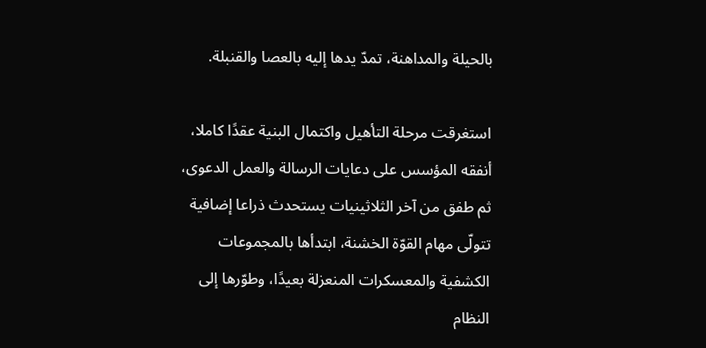بالحيلة والمداهنة، تمدّ يدها إليه بالعصا والقنبلة.

استغرقت مرحلة التأهيل واكتمال البنية عقدًا كاملا، أنفقه المؤسس على دعايات الرسالة والعمل الدعوى، ثم طفق من آخر الثلاثينيات يستحدث ذراعا إضافية تتولّى مهام القوّة الخشنة، ابتدأها بالمجموعات الكشفية والمعسكرات المنعزلة بعيدًا، وطوّرها إلى النظام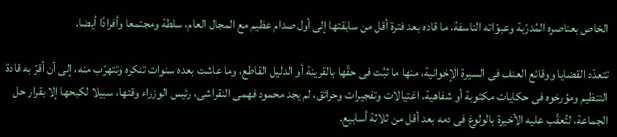الخاص بعناصره المُدرّبة وعبوّاته الناسفة، ما قاده بعد فترة أقل من سابقتها إلى أول صدام عظيم مع المجال العام، سلطة ومجتمعا وأفرادًا أيضا.

تتعدّد القضايا ووقائع العنف فى السيرة الإخوانية، منها ما ثبُت فى حقّها بالقرينة أو الدليل القاطع، وما عاشت بعده سنوات تنكره وتتهرّب منه، إلى أن أقرّ به قادة التنظيم ومؤرخوه فى حكايات مكتوبة أو شفاهية. اغتيالات وتفجيرات وحرائق، لم يجد محمود فهمى النقراشى، رئيس الوزراء وقتها، سبيلا لكبحها إلا بقرار حل الجماعة، لتُعقّب عليه الأخيرة بالولوغ فى دمه بعد أقل من ثلاثة أسابيع.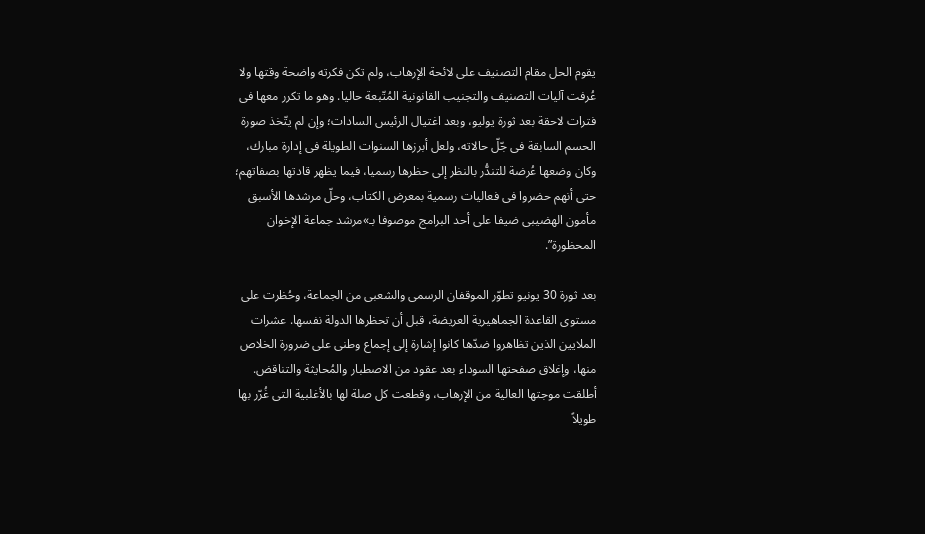يقوم الحل مقام التصنيف على لائحة الإرهاب، ولم تكن فكرته واضحة وقتها ولا عُرفت آليات التصنيف والتجنيب القانونية المُتّبعة حاليا. وهو ما تكرر معها فى فترات لاحقة بعد ثورة يوليو، وبعد اغتيال الرئيس السادات؛ وإن لم يتّخذ صورة الحسم السابقة فى جّلّ حالاته، ولعل أبرزها السنوات الطويلة فى إدارة مبارك، وكان وضعها عُرضة للتندُّر بالنظر إلى حظرها رسميا، فيما يظهر قادتها بصفاتهم؛ حتى أنهم حضروا فى فعاليات رسمية بمعرض الكتاب، وحلّ مرشدها الأسبق مأمون الهضيبى ضيفا على أحد البرامج موصوفا بـ»مرشد جماعة الإخوان المحظورة”.

بعد ثورة 30 يونيو تطوّر الموقفان الرسمى والشعبى من الجماعة، وحُظرت على مستوى القاعدة الجماهيرية العريضة، قبل أن تحظرها الدولة نفسها. عشرات الملايين الذين تظاهروا ضدّها كانوا إشارة إلى إجماع وطنى على ضرورة الخلاص منها، وإغلاق صفحتها السوداء بعد عقود من الاصطبار والمُحايثة والتناقض. أطلقت موجتها العالية من الإرهاب، وقطعت كل صلة لها بالأغلبية التى غُرّر بها طويلاً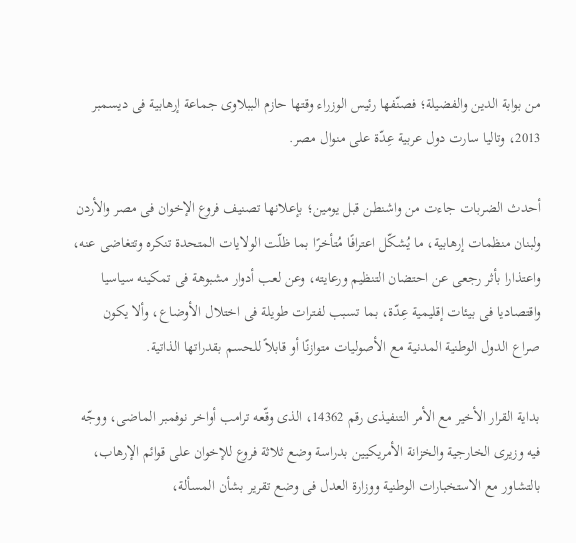من بوابة الدين والفضيلة؛ فصنّفها رئيس الوزراء وقتها حازم الببلاوى جماعة إرهابية فى ديسمبر 2013، وتاليا سارت دول عربية عِدّة على منوال مصر.

أحدث الضربات جاءت من واشنطن قبل يومين؛ بإعلانها تصنيف فروع الإخوان فى مصر والأردن ولبنان منظمات إرهابية، ما يُشكّل اعترافًا مُتأخرًا بما ظلّت الولايات المتحدة تنكره وتتغاضى عنه، واعتذارا بأثر رجعى عن احتضان التنظيم ورعايته، وعن لعب أدوار مشبوهة فى تمكينه سياسيا واقتصاديا فى بيئات إقليمية عِدّة، بما تسبب لفترات طويلة فى اختلال الأوضاع، وألا يكون صراع الدول الوطنية المدنية مع الأصوليات متوازنًا أو قابلاً للحسم بقدراتها الذاتية.

بداية القرار الأخير مع الأمر التنفيذى رقم 14362، الذى وقّعه ترامب أواخر نوفمبر الماضى، ووجّه فيه وزيرى الخارجية والخزانة الأمريكيين بدراسة وضع ثلاثة فروع للإخوان على قوائم الإرهاب، بالتشاور مع الاستخبارات الوطنية ووزارة العدل فى وضع تقرير بشأن المسألة،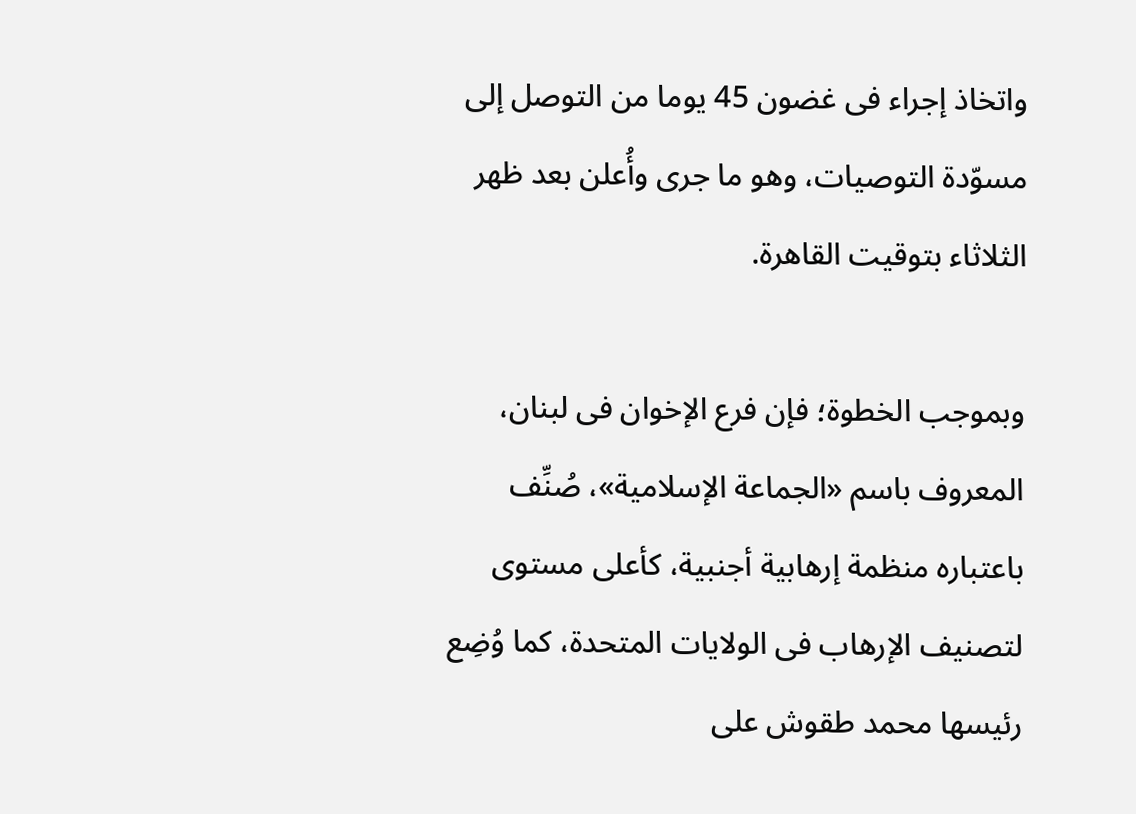واتخاذ إجراء فى غضون 45 يوما من التوصل إلى مسوّدة التوصيات، وهو ما جرى وأُعلن بعد ظهر الثلاثاء بتوقيت القاهرة.

وبموجب الخطوة؛ فإن فرع الإخوان فى لبنان، المعروف باسم «الجماعة الإسلامية»، صُنِّف باعتباره منظمة إرهابية أجنبية، كأعلى مستوى لتصنيف الإرهاب فى الولايات المتحدة، كما وُضِع رئيسها محمد طقوش على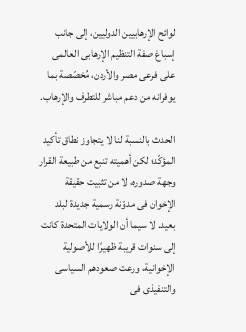لوائح الإرهابيين الدوليين، إلى جانب إسباغ صفة التنظيم الإرهابى العالمى على فرعى مصر والأردن، مُخصّصة بما يوفرانه من دعم مباشر للتطرف والإرهاب.

الحدث بالنسبة لنا لا يتجاوز نطاق تأكيد المؤكّد؛ لكن أهميته تنبع من طبيعة القرار وجهة صدوره، لا من تثبيت حقيقة الإخوان فى مدوّنة رسمية جديدة لبلد بعيد. لا سيما أن الولايات المتحدة كانت إلى سنوات قريبة ظهيرًا للأصولية الإخوانية، ورعت صعودهم السياسى والتنفيذى فى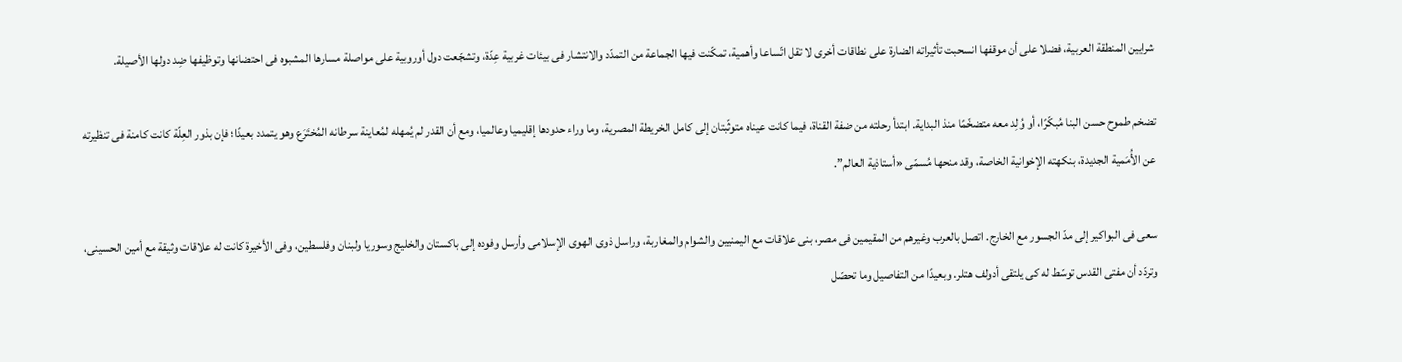شرايين المنطقة العربية، فضلا على أن موقفها انسحبت تأثيراته الضارة على نطاقات أخرى لا تقل اتّساعا وأهمية، تمكّنت فيها الجماعة من التمدّد والانتشار فى بيئات غربية عِدّة، وتشجّعت دول أوروبية على مواصلة مسارها المشبوه فى احتضانها وتوظيفها ضِد دولها الأصيلة.

تضخم طموح حسن البنا مُبكّرًا، أو وُلِد معه متضخّمًا منذ البداية. ابتدأ رحلته من ضفة القناة، فيما كانت عيناه متوثّبتان إلى كامل الخريطة المصرية، وما وراء حدودها إقليميا وعالميا، ومع أن القدر لم يُمهله لمُعاينة سرطانه المُختَرَع وهو يتمدد بعيدًا؛ فإن بذور العِلّة كانت كامنة فى تنظيرته عن الأُمَمية الجديدة، بنكهته الإخوانية الخاصة، وقد منحها مُسمّى «أستاذية العالم”.

سعى فى البواكير إلى مدّ الجسور مع الخارج. اتصل بالعرب وغيرهم من المقيمين فى مصر، بنى علاقات مع اليمنيين والشوام والمغاربة، وراسل ذوى الهوى الإسلامى وأرسل وفوده إلى باكستان والخليج وسوريا ولبنان وفلسطين، وفى الأخيرة كانت له علاقات وثيقة مع أمين الحسينى، وتردّد أن مفتى القدس توسّط له كى يلتقى أدولف هتلر. وبعيدًا من التفاصيل وما تحصّل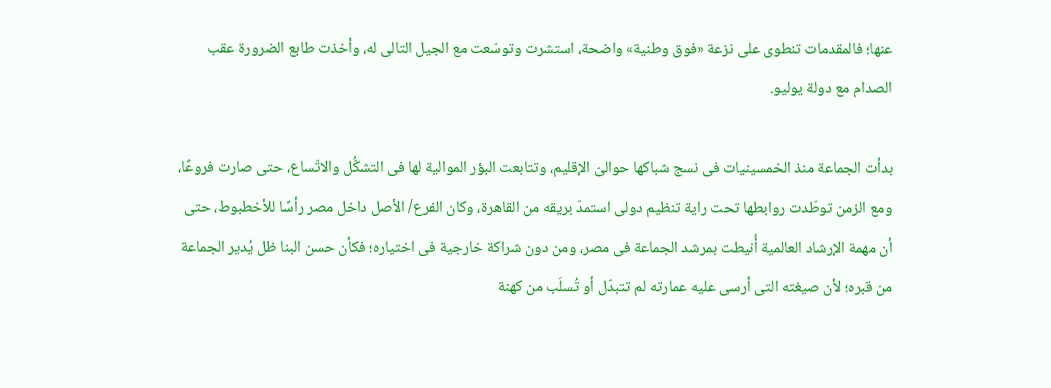عنها؛ فالمقدمات تنطوى على نزعة «فوق وطنية» واضحة، استشرت وتوسّعت مع الجيل التالى له، وأخذت طابع الضرورة عقب الصدام مع دولة يوليو.

بدأت الجماعة منذ الخمسينيات فى نسج شباكها حوالىّ الإقليم، وتتابعت البؤر الموالية لها فى التشكُّل والاتّساع، حتى صارت فروعًا، ومع الزمن توطّدت روابطها تحت راية تنظيم دولى استمدّ بريقه من القاهرة، وكان الفرع/ الأصل داخل مصر رأسًا للأخطبوط، حتى أن مهمة الإرشاد العالمية أُنيطت بمرشد الجماعة فى مصر، ومن دون شراكة خارجية فى اختياره؛ فكأن حسن البنا ظل يُدير الجماعة من قبره؛ لأن صيغته التى أرسى عليه عمارته لم تتبدّل أو تُسلَب من كهنة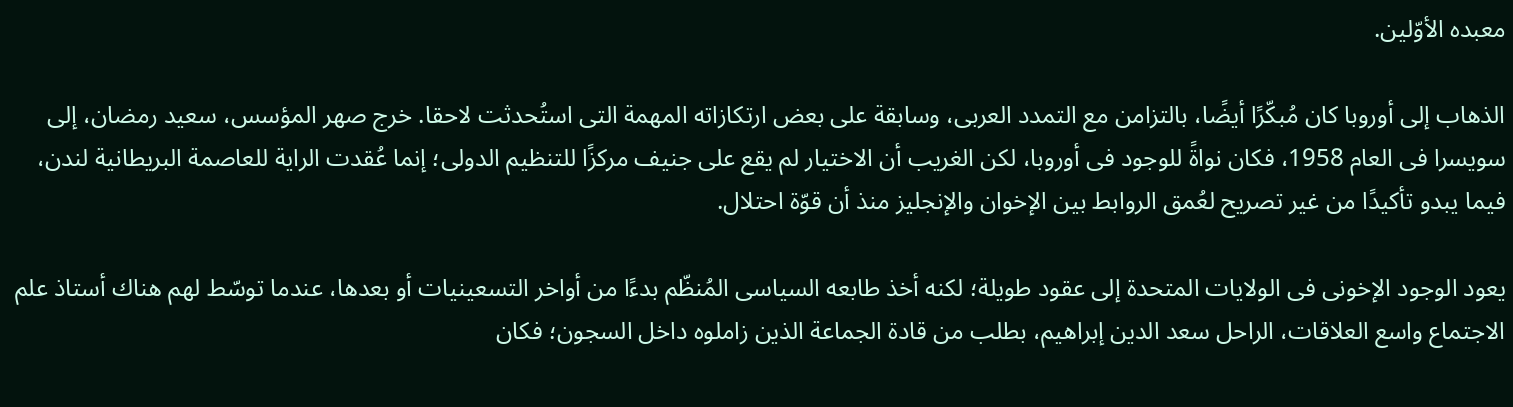معبده الأوّلين.

الذهاب إلى أوروبا كان مُبكّرًا أيضًا، بالتزامن مع التمدد العربى، وسابقة على بعض ارتكازاته المهمة التى استُحدثت لاحقا. خرج صهر المؤسس، سعيد رمضان، إلى سويسرا فى العام 1958، فكان نواةً للوجود فى أوروبا، لكن الغريب أن الاختيار لم يقع على جنيف مركزًا للتنظيم الدولى؛ إنما عُقدت الراية للعاصمة البريطانية لندن، فيما يبدو تأكيدًا من غير تصريح لعُمق الروابط بين الإخوان والإنجليز منذ أن قوّة احتلال.

يعود الوجود الإخونى فى الولايات المتحدة إلى عقود طويلة؛ لكنه أخذ طابعه السياسى المُنظّم بدءًا من أواخر التسعينيات أو بعدها، عندما توسّط لهم هناك أستاذ علم الاجتماع واسع العلاقات، الراحل سعد الدين إبراهيم، بطلب من قادة الجماعة الذين زاملوه داخل السجون؛ فكان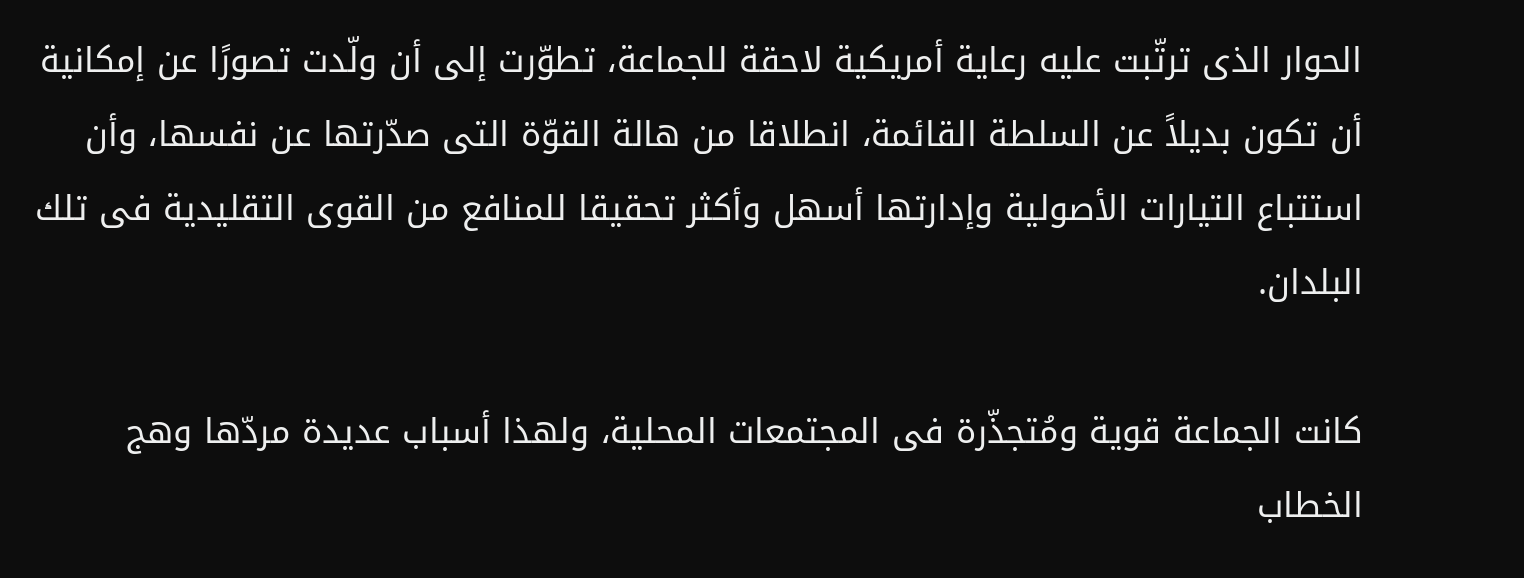الحوار الذى ترتّبت عليه رعاية أمريكية لاحقة للجماعة، تطوّرت إلى أن ولّدت تصورًا عن إمكانية أن تكون بديلاً عن السلطة القائمة، انطلاقا من هالة القوّة التى صدّرتها عن نفسها، وأن استتباع التيارات الأصولية وإدارتها أسهل وأكثر تحقيقا للمنافع من القوى التقليدية فى تلك البلدان.

كانت الجماعة قوية ومُتجذّرة فى المجتمعات المحلية، ولهذا أسباب عديدة مردّها وهج الخطاب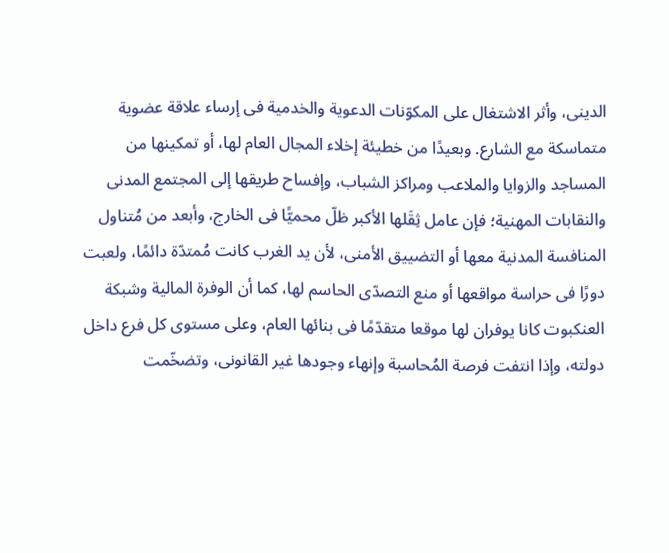الدينى، وأثر الاشتغال على المكوّنات الدعوية والخدمية فى إرساء علاقة عضوية متماسكة مع الشارع. وبعيدًا من خطيئة إخلاء المجال العام لها، أو تمكينها من المساجد والزوايا والملاعب ومراكز الشباب، وإفساح طريقها إلى المجتمع المدنى والنقابات المهنية؛ فإن عامل ثِقَلها الأكبر ظلّ محميًّا فى الخارج، وأبعد من مُتناول المنافسة المدنية معها أو التضييق الأمنى، لأن يد الغرب كانت مُمتدّة دائمًا، ولعبت دورًا فى حراسة مواقعها أو منع التصدّى الحاسم لها، كما أن الوفرة المالية وشبكة العنكبوت كانا يوفران لها موقعا متقدّمًا فى بنائها العام، وعلى مستوى كل فرع داخل دولته، وإذا انتفت فرصة المُحاسبة وإنهاء وجودها غير القانونى، وتضخّمت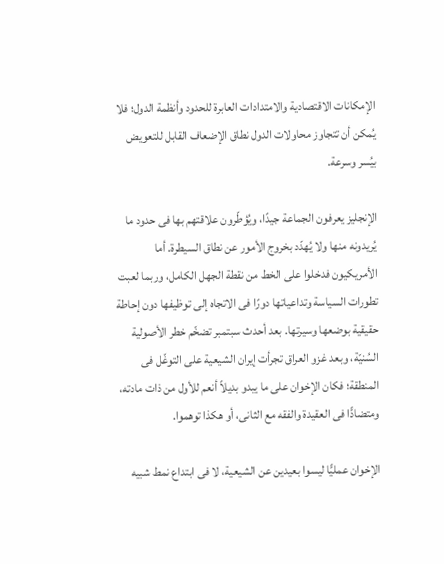الإمكانات الاقتصادية والامتدادات العابرة للحدود وأنظمة الدول؛ فلا يُمكن أن تتجاوز محاولات الدول نطاق الإضعاف القابل للتعويض بيُسر وسرعة.

الإنجليز يعرفون الجماعة جيدًا، ويُؤطّرون علاقتهم بها فى حدود ما يُريدونه منها ولا يُهدّد بخروج الأمور عن نطاق السيطرة. أما الأمريكيون فدخلوا على الخط من نقطة الجهل الكامل، وربما لعبت تطورات السياسة وتداعياتها دورًا فى الاتجاه إلى توظيفها دون إحاطة حقيقية بوضعها وسيرتها. بعد أحدث سبتمبر تضخّم خطر الأصولية السُنيّة، وبعد غزو العراق تجرأت إيران الشيعية على التوغّل فى المنطقة؛ فكان الإخوان على ما يبدو بديلاً أنعم للأول من ذات مادته، ومتضادًّا فى العقيدة والفقه مع الثانى، أو هكذا توهموا.

الإخوان عمليًّا ليسوا بعيدين عن الشيعية، لا فى ابتداع نمط شبيه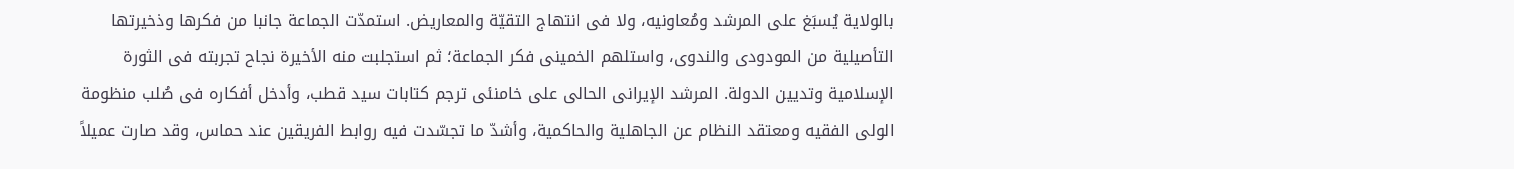بالولاية يُسبَغ على المرشد ومُعاونيه، ولا فى انتهاج التقيّة والمعاريض. استمدّت الجماعة جانبا من فكرها وذخيرتها التأصيلية من المودودى والندوى، واستلهم الخمينى فكر الجماعة؛ ثم استجلبت منه الأخيرة نجاح تجربته فى الثورة الإسلامية وتديين الدولة. المرشد الإيرانى الحالى على خامنئى ترجم كتابات سيد قطب، وأدخل أفكاره فى صُلب منظومة الولى الفقيه ومعتقد النظام عن الجاهلية والحاكمية، وأشدّ ما تجسّدت فيه روابط الفريقين عند حماس، وقد صارت عميلاً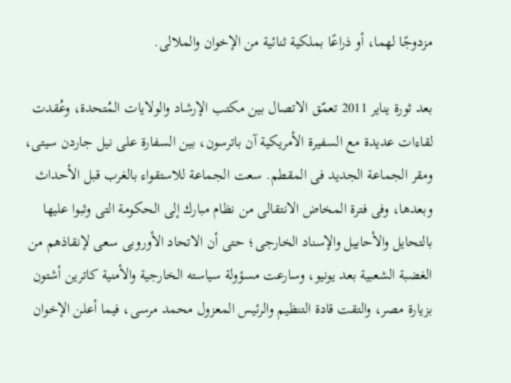مزدوجًا لهما، أو ذراعًا بملكية ثنائية من الإخوان والملالى.

بعد ثورة يناير 2011 تعمّق الاتصال بين مكتب الإرشاد والولايات المُتحدة، وعُقدت لقاءات عديدة مع السفيرة الأمريكية آن باترسون، بين السفارة على نيل جاردن سيتى، ومقر الجماعة الجديد فى المقطم. سعت الجماعة للاستقواء بالغرب قبل الأحداث وبعدها، وفى فترة المخاض الانتقالى من نظام مبارك إلى الحكومة التى وثبوا عليها بالتحايل والأحابيل والإسناد الخارجى؛ حتى أن الاتحاد الأوروبى سعى لإنقاذهم من الغضبة الشعبية بعد يونيو، وسارعت مسؤولة سياسته الخارجية والأمنية كاترين أشتون بزيارة مصر، والتقت قادة التنظيم والرئيس المعزول محمد مرسى، فيما أعلن الإخوان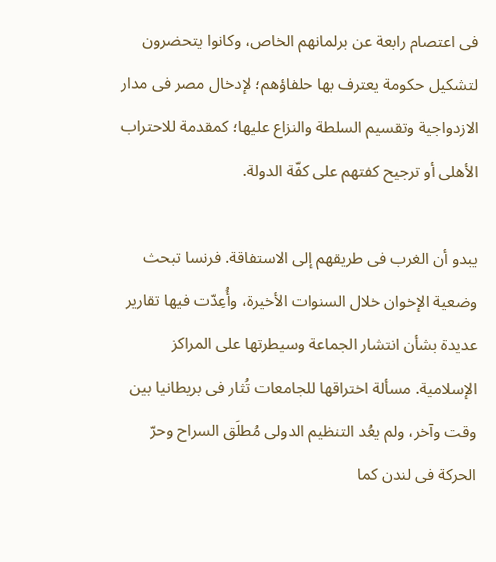فى اعتصام رابعة عن برلمانهم الخاص، وكانوا يتحضرون لتشكيل حكومة يعترف بها حلفاؤهم؛ لإدخال مصر فى مدار الازدواجية وتقسيم السلطة والنزاع عليها؛ كمقدمة للاحتراب الأهلى أو ترجيح كفتهم على كفّة الدولة.

يبدو أن الغرب فى طريقهم إلى الاستفاقة. فرنسا تبحث وضعية الإخوان خلال السنوات الأخيرة، وأُعِدّت فيها تقارير عديدة بشأن انتشار الجماعة وسيطرتها على المراكز الإسلامية. مسألة اختراقها للجامعات تُثار فى بريطانيا بين وقت وآخر، ولم يعُد التنظيم الدولى مُطلَق السراح وحرّ الحركة فى لندن كما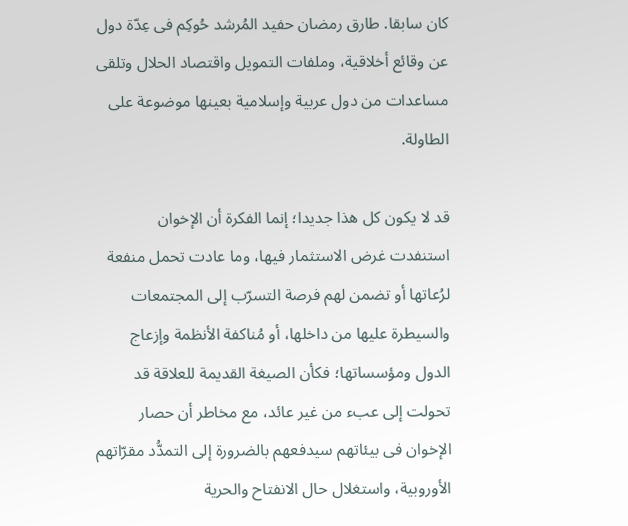كان سابقا. طارق رمضان حفيد المُرشد حُوكِم فى عِدّة دول عن وقائع أخلاقية، وملفات التمويل واقتصاد الحلال وتلقى مساعدات من دول عربية وإسلامية بعينها موضوعة على الطاولة.

قد لا يكون كل هذا جديدا؛ إنما الفكرة أن الإخوان استنفدت غرض الاستثمار فيها، وما عادت تحمل منفعة لرُعاتها أو تضمن لهم فرصة التسرّب إلى المجتمعات والسيطرة عليها من داخلها، أو مُناكفة الأنظمة وإزعاج الدول ومؤسساتها؛ فكأن الصيغة القديمة للعلاقة قد تحولت إلى عبء من غير عائد، مع مخاطر أن حصار الإخوان فى بيئاتهم سيدفعهم بالضرورة إلى التمدُّد مقرّاتهم الأوروبية، واستغلال حال الانفتاح والحرية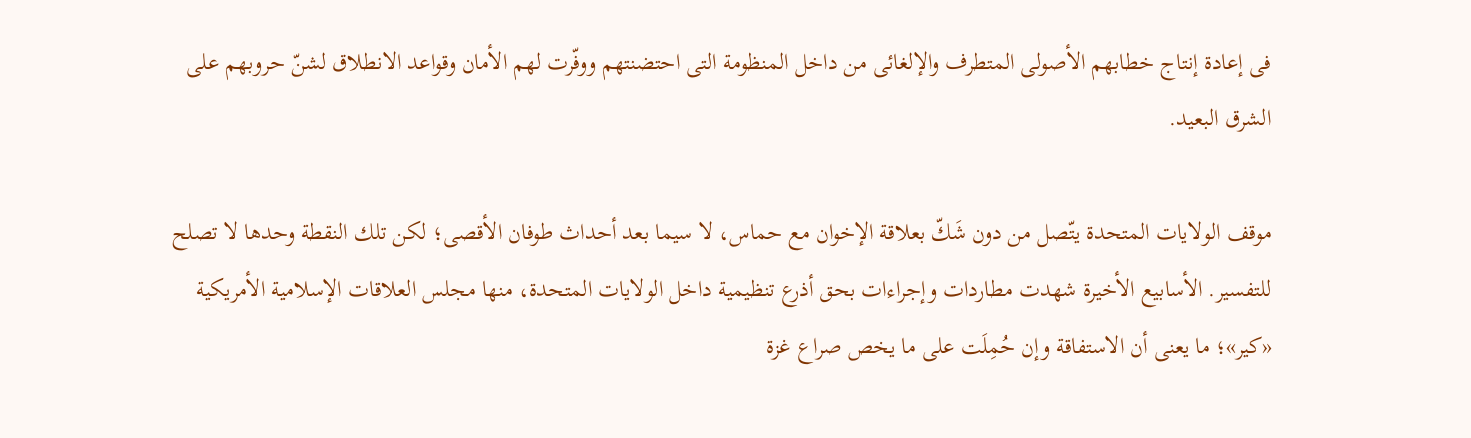فى إعادة إنتاج خطابهم الأصولى المتطرف والإلغائى من داخل المنظومة التى احتضنتهم ووفّرت لهم الأمان وقواعد الانطلاق لشنّ حروبهم على الشرق البعيد.

موقف الولايات المتحدة يتّصل من دون شَكّ بعلاقة الإخوان مع حماس، لا سيما بعد أحداث طوفان الأقصى؛ لكن تلك النقطة وحدها لا تصلح للتفسير. الأسابيع الأخيرة شهدت مطاردات وإجراءات بحق أذرع تنظيمية داخل الولايات المتحدة، منها مجلس العلاقات الإسلامية الأمريكية «كير»؛ ما يعنى أن الاستفاقة وإن حُمِلَت على ما يخص صراع غزة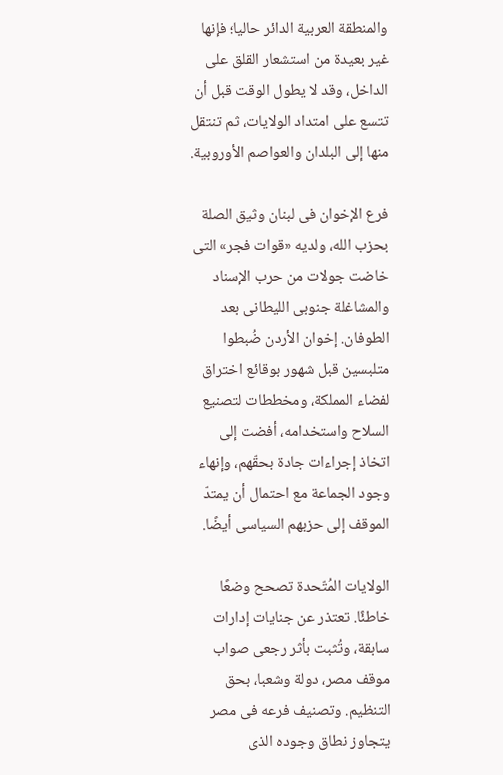والمنطقة العربية الدائر حاليا؛ فإنها غير بعيدة من استشعار القلق على الداخل، وقد لا يطول الوقت قبل أن تتسع على امتداد الولايات، ثم تنتقل منها إلى البلدان والعواصم الأوروبية.

فرع الإخوان فى لبنان وثيق الصلة بحزب الله، ولديه «قوات فجر» التى خاضت جولات من حرب الإسناد والمشاغلة جنوبى الليطانى بعد الطوفان. إخوان الأردن ضُبطوا متلبسين قبل شهور بوقائع اختراق لفضاء المملكة، ومخططات لتصنيع السلاح واستخدامه، أفضت إلى اتخاذ إجراءات جادة بحقّهم، وإنهاء وجود الجماعة مع احتمال أن يمتدّ الموقف إلى حزبهم السياسى أيضًا.

الولايات المُتّحدة تصحح وضعًا خاطئًا. تعتذر عن جنايات إدارات سابقة، وتُثبت بأثر رجعى صواب موقف مصر، دولة وشعبا، بحق التنظيم. وتصنيف فرعه فى مصر يتجاوز نطاق وجوده الذى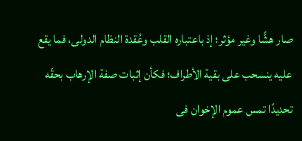صار هشًّا وغير مؤثر؛ إذ باعتباره القلب وعُقدة النظام الدولى، فما يقع عليه ينسحب على بقية الأطراف؛ فكأن إثبات صفة الإرهاب بحقّه تحديدًا تمس عموم الإخوان فى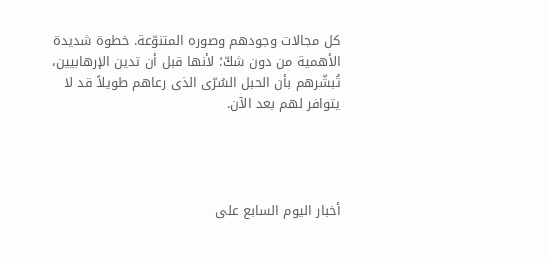كل مجالات وجودهم وصوره المتنوّعة. خطوة شديدة الأهمية من دون شكّ؛ لأنها قبل أن تدين الإرهابيين، تُبشّرهم بأن الحبل السُرّى الذى رعاهم طويلاً قد لا يتوافر لهم بعد الآن.




أخبار اليوم السابع على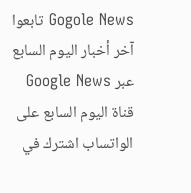Gogole News تابعوا آخر أخبار اليوم السابع عبر Google News
قناة اليوم السابع على الواتساب اشترك في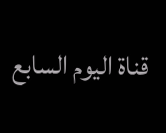قناة اليوم السابع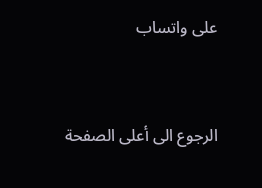على واتساب



الرجوع الى أعلى الصفحة